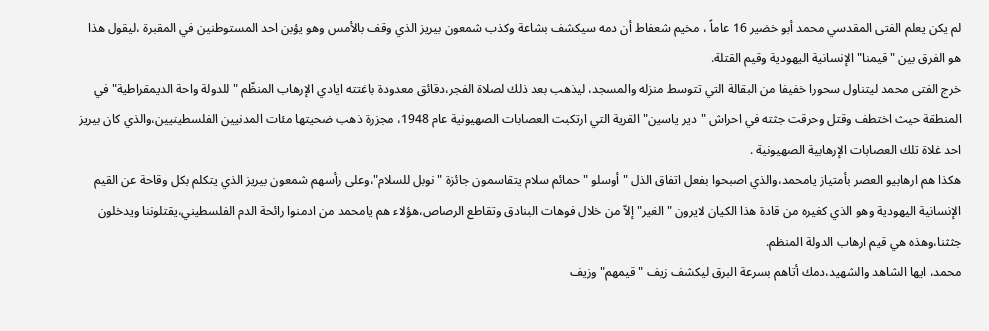لم يكن يعلم الفتى المقدسي محمد أبو خضير 16 عاماً ، مخيم شعفاط أن دمه سيكشف بشاعة وكذب شمعون بيريز الذي وقف بالأمس وهو يؤبن احد المستوطنين في المقبرة ،ليقول هذا هو الفرق بين "قيمنا" الإنسانية اليهودية وقيم القتلة.
خرج الفتى محمد ليتناول سحورا خفيفا من البقالة التي تتوسط منزله والمسجد، ليذهب بعد ذلك لصلاة الفجر،دقائق معدودة باغتته ايادي الإرهاب المنظّم "للدولة واحة الديمقراطية" في المنطقة حيث اختطف وقتل وحرقت جثته في احراش "دير ياسين" القرية التي ارتكبت العصابات الصهيونية عام 1948، مجزرة ذهب ضحيتها مئات المدنيين الفلسطينيين،والذي كان بيريز احد غلاة تلك العصابات الإرهابية الصهيونية .
هكذا هم ارهابيو العصر بأمتياز يامحمد،والذي اصبحوا بفعل اتفاق الذل " أوسلو " حمائم سلام يتقاسمون جائزة "نوبل للسلام"،وعلى رأسهم شمعون بيريز الذي يتكلم بكل وقاحة عن القيم الإنسانية اليهودية وهو الذي كغيره من قادة هذا الكيان لايرون "الغير" إلاّ من خلال فوهات البنادق وتقاطع الرصاص،هؤلاء هم يامحمد من ادمنوا رائحة الدم الفلسطيني،يقتلوننا ويدخلون جثثنا،وهذه هي قيم ارهاب الدولة المنظم.
محمد، ايها الشاهد والشهيد،دمك أتاهم بسرعة البرق ليكشف زيف "قيمهم"وزيف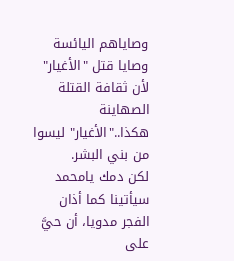وصاياهم اليائسة وصايا قتل "الأغيار" لأن ثقافة القتلة الصهاينة هكذا.."الأغيار" ليسوا من بني البشر.
لكن دمك يامحمد سيأتينا كما أذان الفجر مدويا، أن حيَّ على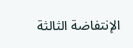الإنتفاضة الثالثة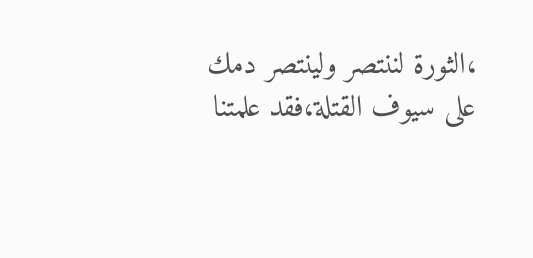،الثورة لننتصر ولينتصر دمك على سيوف القتلة،فقد علمتنا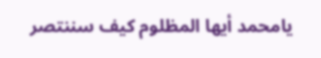يامحمد أيها المظلوم كيف سننتصر